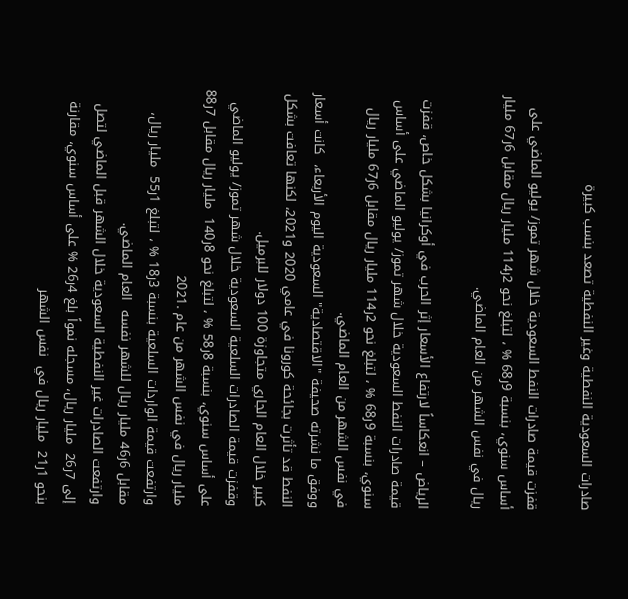صادرات السعودية النفطية وغير النفطية تصعد بنسب كبيرة

قفزت قيمة صادرات النفط السعودية خلال شهر تموز/ يوليو الماضي على أساس سنوي، بنسبة 9ر68 % ، لتبلغ نحو 2ر114 مليار ريال مقابل 6ر67 مليار ريال في نفس الشهر من العام الماضي.

الرياض – انعكاساً لارتفاع الأسعار إثر الحرب في أوكرانيا بشكل خاص، قفزت قيمة صادرات النفط السعودية خلال شهر تموز/ يوليو الماضي على أساس سنوي، بنسبة 9ر68 % ، لتبلغ نحو 2ر114 مليار ريال مقابل 6ر67 مليار ريال في نفس الشهر من العام الماضي.
ووفق ما نشرته صحيفة "الاقتصادية" السعودية اليوم الأربعاء،  كانت أسعار النفط قد تأثرت بجائحة كورونا في عامي 2020 و2021، لكنها تعافت بشكل كبير خلال العام الجاري متجاوزة 100 دولار للبرميل.
وقفزت قيمة الصادرات السلعية السعودية خلال شهر تموز/ يوليو الماضي على أساس سنوي، بنسبة 8ر58 % ، لتبلغ نحو 8ر140  مليار ريال مقابل 7ر88  مليار ريال في نفس الشهر من عام .2021
وارتفعت قيمة الواردات السلعية بنسبة 3ر18 % ، لتبلغ 1ر55  مليار ريال، مقابل 6ر46 مليار ريال للشهر نفسه  العام الماضي.
وارتفعت الصادرات غير النفطية السعودية خلال الشهر قبل الماضي لتصل إلى 7ر26  مليار ريال، مسجله نمواً بلغ 4ر26 % على أساس سنوي، مقارنة بنحو 1ر21  مليار ريال في  نفس الشهر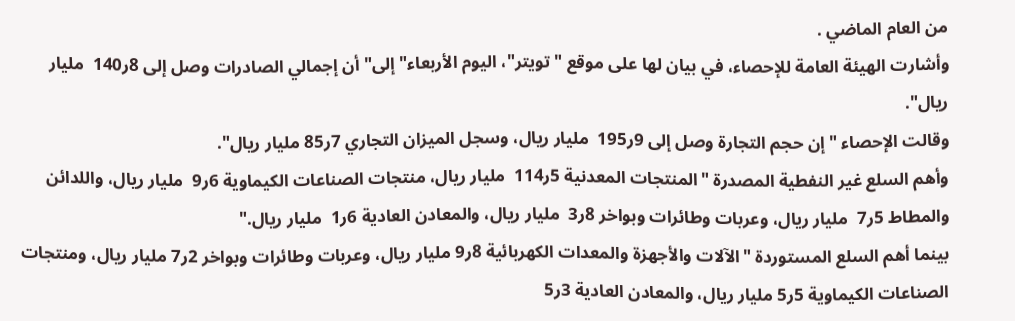من العام الماضي .
وأشارت الهيئة العامة للإحصاء، في بيان لها على موقع "تويتر"، اليوم الأربعاء" إلى" أن إجمالي الصادرات وصل إلى 8ر140  مليار ريال".
وقالت الإحصاء "إن حجم التجارة وصل إلى 9ر195  مليار ريال، وسجل الميزان التجاري 7ر85 مليار ريال".
وأهم السلع غير النفطية المصدرة "المنتجات المعدنية 5ر114  مليار ريال، منتجات الصناعات الكيماوية 6ر9  مليار ريال، واللدائن والمطاط 5ر7  مليار ريال، وعربات وطائرات وبواخر 8ر3  مليار ريال، والمعادن العادية 6ر1  مليار ريال."
بينما أهم السلع المستوردة "الآلات والأجهزة والمعدات الكهربائية 8ر9 مليار ريال، وعربات وطائرات وبواخر 2ر7 مليار ريال، ومنتجات الصناعات الكيماوية 5ر5 مليار ريال، والمعادن العادية 3ر5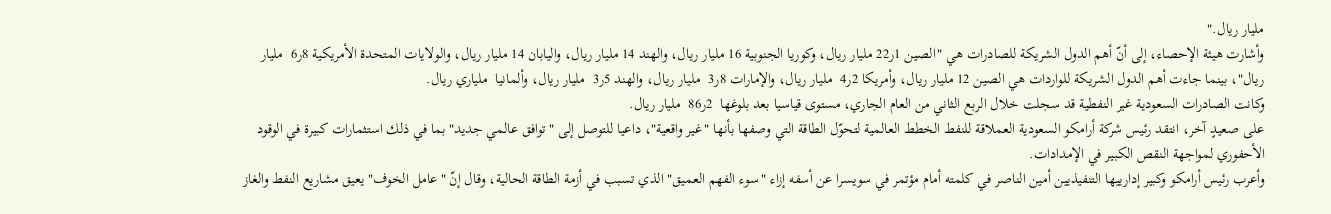مليار ريال."
وأشارت هيئة الإحصاء، إلى أنّ أهم الدول الشريكة للصادرات هي "الصين 1ر22 مليار ريال، وكوريا الجنوبية 16 مليار ريال، والهند 14 مليار ريال، واليابان 14 مليار ريال، والولايات المتحدة الأمريكية 8ر6  مليار ريال"، بينما جاءت أهم الدول الشريكة للواردات هي الصين 12 مليار ريال، وأمريكا 2ر4  مليار ريال، والإمارات 8ر3  مليار ريال، والهند 5ر3  مليار ريال، وألمانيا  ملياري ريال.
وكانت الصادرات السعودية غير النفطية قد سجلت خلال الربع الثاني من العام الجاري، مستوى قياسيا بعد بلوغها  2ر86  مليار ريال.
على صعيدٍ آخر، انتقد رئيس شركة أرامكو السعودية العملاقة للنفط الخطط العالمية لتحوّل الطاقة التي وصفها بأنها "غير واقعية"، داعيا للتوصل إلى "توافق عالمي جديد" بما في ذلك استثمارات كبيرة في الوقود الأحفوري لمواجهة النقص الكبير في الإمدادات.
وأعرب رئيس أرامكو وكبير إدارييها التنفيذيين أمين الناصر في كلمته أمام مؤتمر في سويسرا عن أسفه إزاء "سوء الفهم العميق" الذي تسبب في أزمة الطاقة الحالية، وقال إنّ "عامل الخوف" يعيق مشاريع النفط والغاز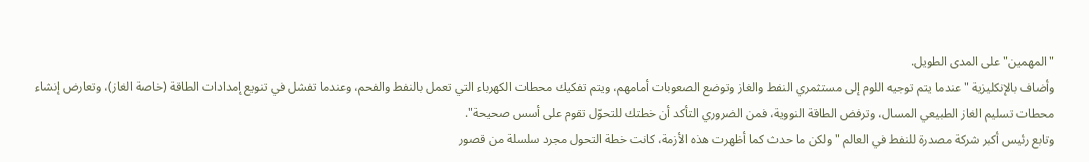"المهمين" على المدى الطويل.
وأضاف بالإنكليزية "عندما يتم توجيه اللوم إلى مستثمري النفط والغاز وتوضع الصعوبات أمامهم، ويتم تفكيك محطات الكهرباء التي تعمل بالنفط والفحم، وعندما تفشل في تنويع إمدادات الطاقة (خاصة الغاز)، وتعارض إنشاء محطات تسليم الغاز الطبيعي المسال، وترفض الطاقة النووية، فمن الضروري التأكد أن خطتك للتحوّل تقوم على أسس صحيحة".
وتابع رئيس أكبر شركة مصدرة للنفط في العالم "ولكن ما حدث كما أظهرت هذه الأزمة، كانت خطة التحول مجرد سلسلة من قصور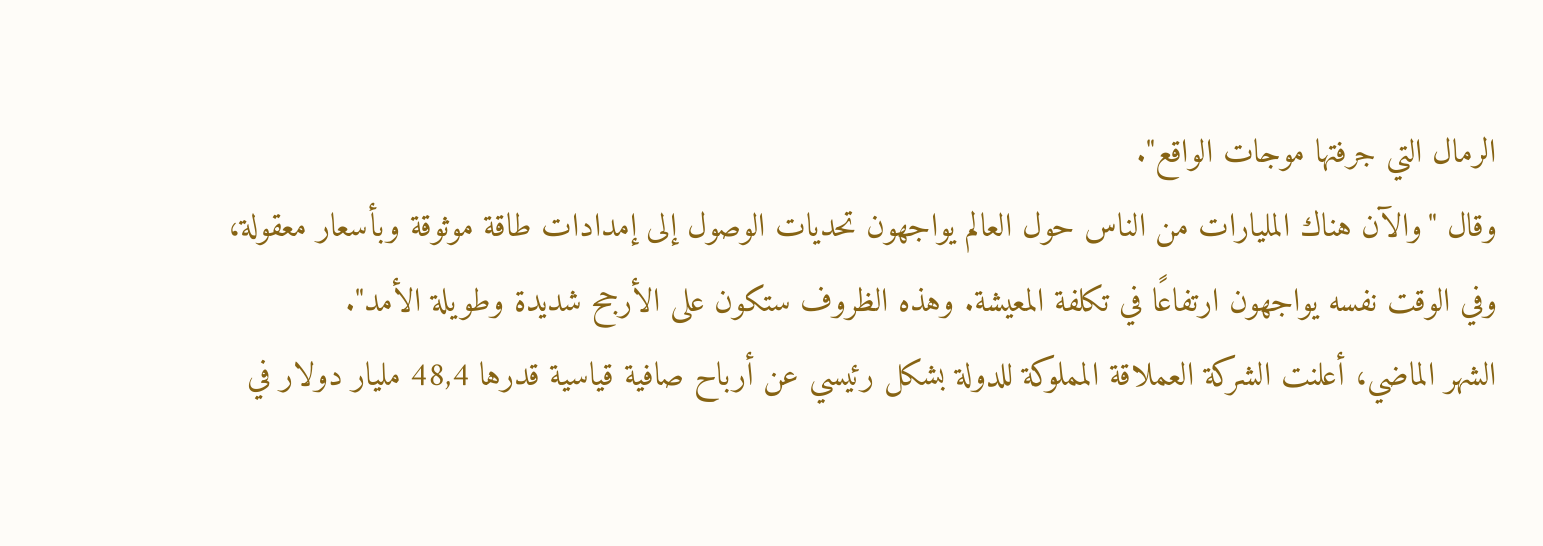الرمال التي جرفتها موجات الواقع".
وقال "والآن هناك المليارات من الناس حول العالم يواجهون تحديات الوصول إلى إمدادات طاقة موثوقة وبأسعار معقولة، وفي الوقت نفسه يواجهون ارتفاعًا في تكلفة المعيشة. وهذه الظروف ستكون على الأرجح شديدة وطويلة الأمد".
الشهر الماضي، أعلنت الشركة العملاقة المملوكة للدولة بشكل رئيسي عن أرباح صافية قياسية قدرها 48,4 مليار دولار في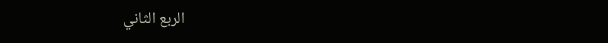الربع الثاني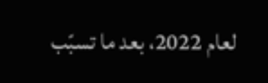لعام 2022، بعد ما تسبّب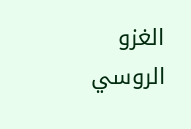الغزو الروسي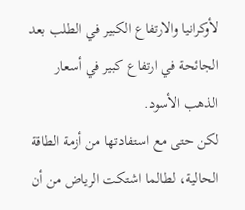لأوكرانيا والارتفاع الكبير في الطلب بعد الجائحة في ارتفاع كبير في أسعار الذهب الأسود.
لكن حتى مع استفادتها من أزمة الطاقة الحالية، لطالما اشتكت الرياض من أن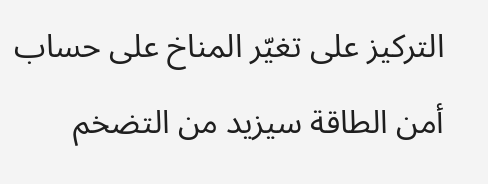التركيز على تغيّر المناخ على حساب أمن الطاقة سيزيد من التضخم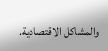والمشاكل الاقتصادية.